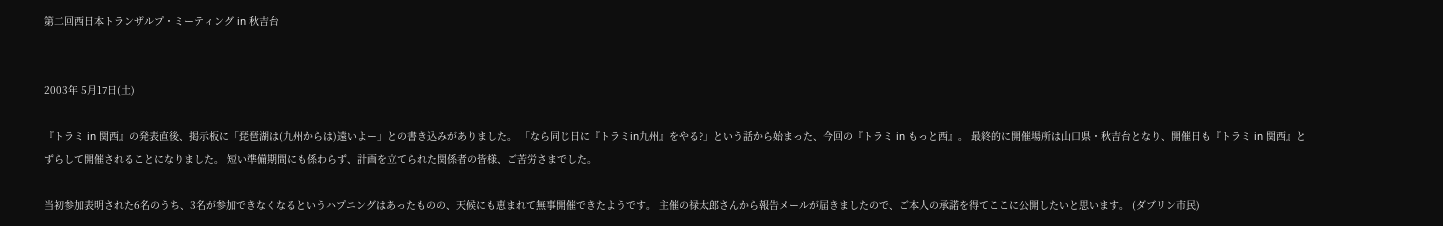第二回西日本トランザルプ・ミーティング in 秋吉台


2003年 5月17日(土)

『トラミ in 関西』の発表直後、掲示板に「琵琶湖は(九州からは)遠いよー」との書き込みがありました。 「なら同じ日に『トラミin九州』をやる?」という話から始まった、今回の『トラミ in もっと西』。 最終的に開催場所は山口県・秋吉台となり、開催日も『トラミ in 関西』とずらして開催されることになりました。 短い準備期間にも係わらず、計画を立てられた関係者の皆様、ご苦労さまでした。

当初参加表明された6名のうち、3名が参加できなくなるというハプニングはあったものの、天候にも恵まれて無事開催できたようです。 主催の禄太郎さんから報告メールが届きましたので、ご本人の承諾を得てここに公開したいと思います。 (ダブリン市民)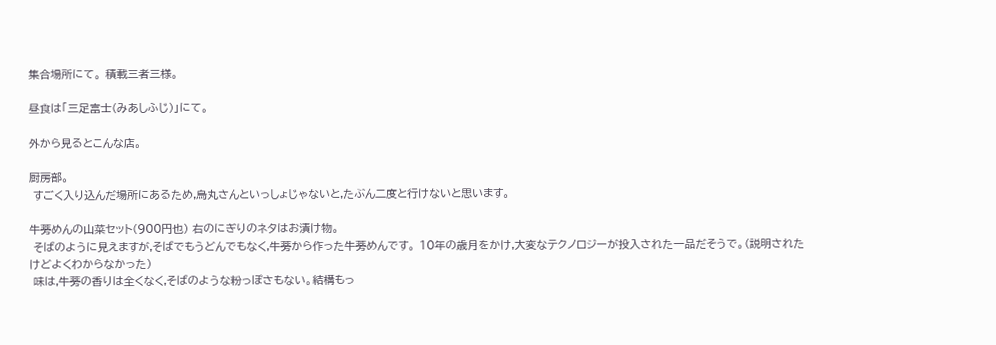集合場所にて。 積載三者三様。

昼食は「三足富士(みあしふじ)」にて。

外から見るとこんな店。

厨房部。
 すごく入り込んだ場所にあるため,烏丸さんといっしょじゃないと,たぶん二度と行けないと思います。

牛蒡めんの山菜セット(900円也) 右のにぎりのネタはお漬け物。
 そばのように見えますが,そばでもうどんでもなく,牛蒡から作った牛蒡めんです。 10年の歳月をかけ,大変なテクノロジーが投入された一品だそうで。(説明されたけどよくわからなかった)
 味は,牛蒡の香りは全くなく,そばのような粉っぽさもない。結構もっ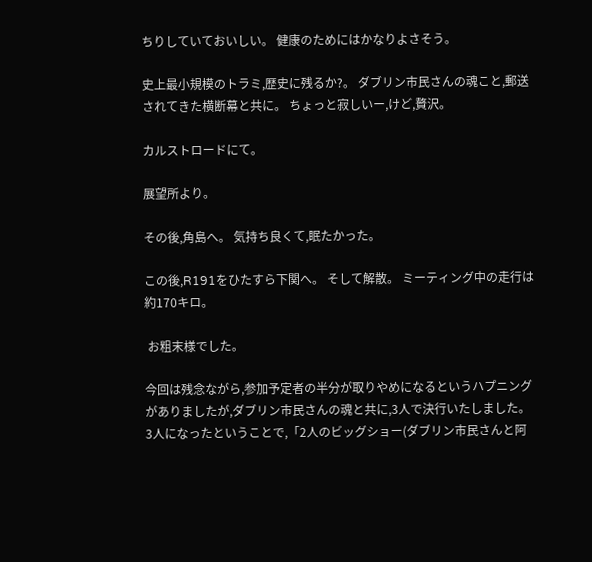ちりしていておいしい。 健康のためにはかなりよさそう。

史上最小規模のトラミ,歴史に残るか?。 ダブリン市民さんの魂こと,郵送されてきた横断幕と共に。 ちょっと寂しいー,けど,贅沢。

カルストロードにて。

展望所より。

その後,角島へ。 気持ち良くて,眠たかった。

この後,R191をひたすら下関へ。 そして解散。 ミーティング中の走行は約170キロ。

 お粗末様でした。

今回は残念ながら,参加予定者の半分が取りやめになるというハプニングがありましたが,ダブリン市民さんの魂と共に,3人で決行いたしました。 3人になったということで,「2人のビッグショー(ダブリン市民さんと阿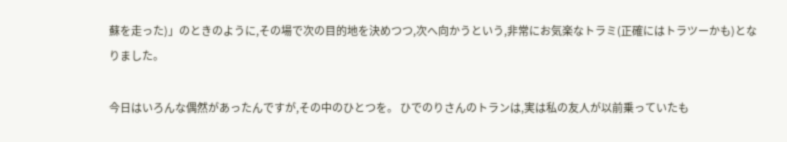蘇を走った)」のときのように,その場で次の目的地を決めつつ,次へ向かうという,非常にお気楽なトラミ(正確にはトラツーかも)となりました。

今日はいろんな偶然があったんですが,その中のひとつを。 ひでのりさんのトランは,実は私の友人が以前乗っていたも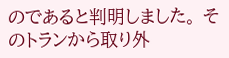のであると判明しました。 そのトランから取り外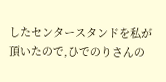したセンタースタンドを私が頂いたので,ひでのりさんの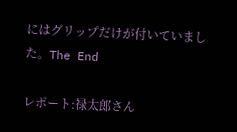にはグリップだけが付いていました。The End

レポート:禄太郎さん